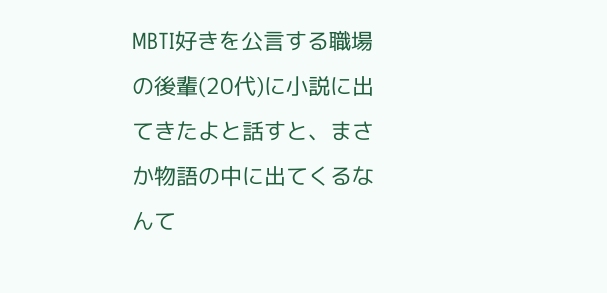MBTI好きを公言する職場の後輩(20代)に小説に出てきたよと話すと、まさか物語の中に出てくるなんて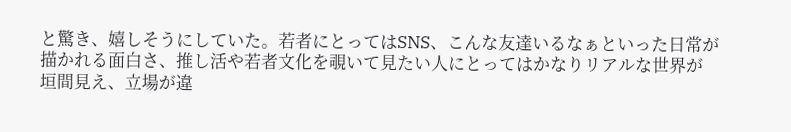と驚き、嬉しそうにしていた。若者にとってはSNS、こんな友達いるなぁといった日常が描かれる面白さ、推し活や若者文化を覗いて見たい人にとってはかなりリアルな世界が垣間見え、立場が違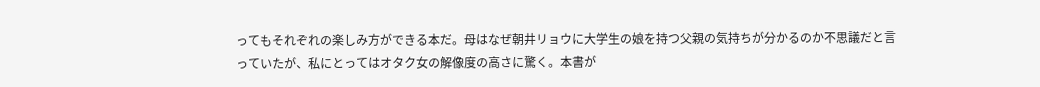ってもそれぞれの楽しみ方ができる本だ。母はなぜ朝井リョウに大学生の娘を持つ父親の気持ちが分かるのか不思議だと言っていたが、私にとってはオタク女の解像度の高さに驚く。本書が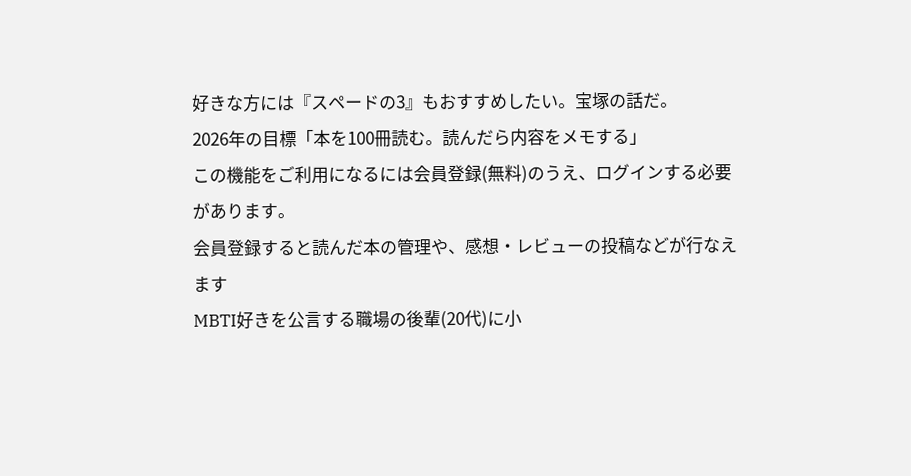好きな方には『スペードの3』もおすすめしたい。宝塚の話だ。
2026年の目標「本を100冊読む。読んだら内容をメモする」
この機能をご利用になるには会員登録(無料)のうえ、ログインする必要があります。
会員登録すると読んだ本の管理や、感想・レビューの投稿などが行なえます
MBTI好きを公言する職場の後輩(20代)に小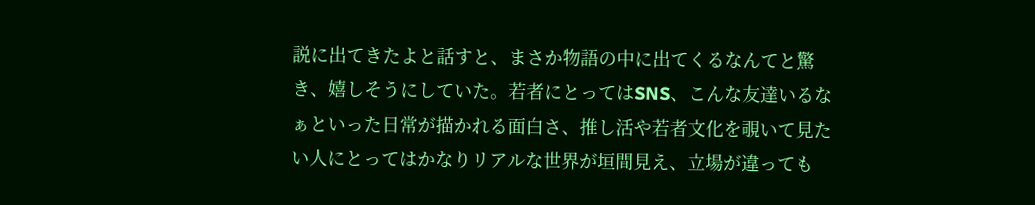説に出てきたよと話すと、まさか物語の中に出てくるなんてと驚き、嬉しそうにしていた。若者にとってはSNS、こんな友達いるなぁといった日常が描かれる面白さ、推し活や若者文化を覗いて見たい人にとってはかなりリアルな世界が垣間見え、立場が違っても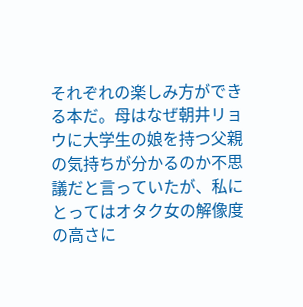それぞれの楽しみ方ができる本だ。母はなぜ朝井リョウに大学生の娘を持つ父親の気持ちが分かるのか不思議だと言っていたが、私にとってはオタク女の解像度の高さに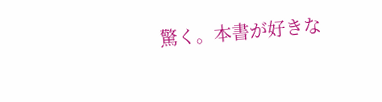驚く。本書が好きな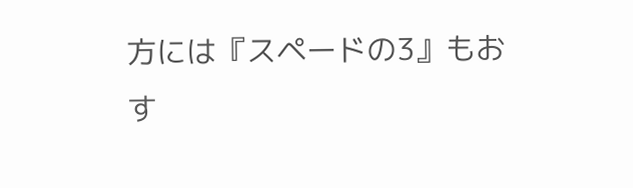方には『スペードの3』もおす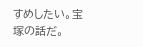すめしたい。宝塚の話だ。